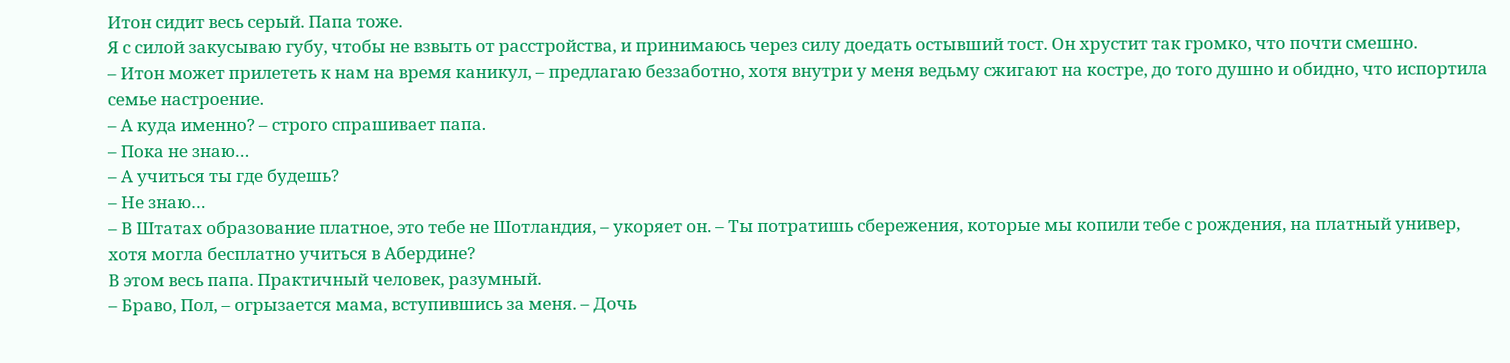Итон сидит весь серый. Папа тоже.
Я с силой закусываю губу, чтобы не взвыть от расстройства, и принимаюсь через силу доедать остывший тост. Он хрустит так громко, что почти смешно.
– Итон может прилететь к нам на время каникул, – предлагаю беззаботно, хотя внутри у меня ведьму сжигают на костре, до того душно и обидно, что испортила семье настроение.
– А куда именно? – строго спрашивает папа.
– Пока не знаю…
– А учиться ты где будешь?
– Не знаю…
– В Штатах образование платное, это тебе не Шотландия, – укоряет он. – Ты потратишь сбережения, которые мы копили тебе с рождения, на платный универ, хотя могла бесплатно учиться в Абердине?
В этом весь папа. Практичный человек, разумный.
– Браво, Пол, – огрызается мама, вступившись за меня. – Дочь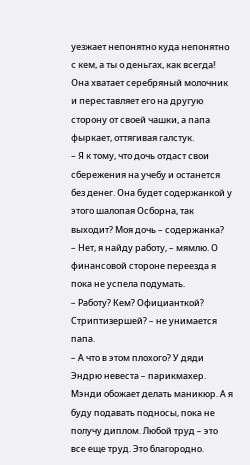уезжает непонятно куда непонятно с кем, а ты о деньгах, как всегда!
Она хватает серебряный молочник и переставляет его на другую сторону от своей чашки, а папа фыркает, оттягивая галстук.
– Я к тому, что дочь отдаст свои сбережения на учебу и останется без денег. Она будет содержанкой у этого шалопая Осборна, так выходит? Моя дочь – содержанка?
– Нет, я найду работу, – мямлю. О финансовой стороне переезда я пока не успела подумать.
– Работу? Кем? Официанткой? Стриптизершей? – не унимается папа.
– А что в этом плохого? У дяди Эндрю невеста – парикмахер. Мэнди обожает делать маникюр. А я буду подавать подносы, пока не получу диплом. Любой труд – это все еще труд. Это благородно.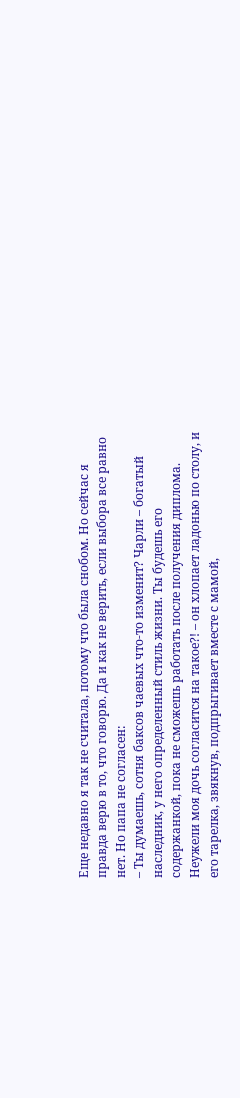Еще недавно я так не считала, потому что была снобом. Но сейчас я правда верю в то, что говорю. Да и как не верить, если выбора все равно нет. Но папа не согласен:
– Ты думаешь, сотня баксов чаевых что-то изменит? Чарли – богатый наследник, у него определенный стиль жизни. Ты будешь его содержанкой, пока не сможешь работать после получения диплома. Неужели моя дочь согласится на такое?! – он хлопает ладонью по столу, и его тарелка, звякнув, подпрыгивает вместе с мамой,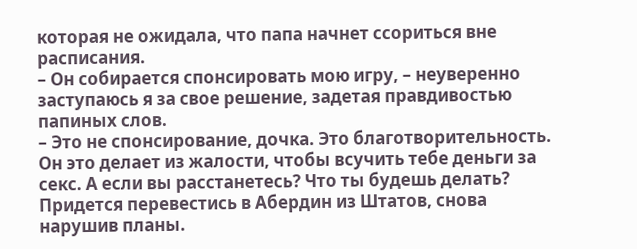которая не ожидала, что папа начнет ссориться вне расписания.
– Он собирается спонсировать мою игру, – неуверенно заступаюсь я за свое решение, задетая правдивостью папиных слов.
– Это не спонсирование, дочка. Это благотворительность. Он это делает из жалости, чтобы всучить тебе деньги за секс. А если вы расстанетесь? Что ты будешь делать? Придется перевестись в Абердин из Штатов, снова нарушив планы.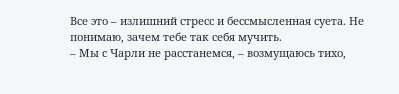Все это – излишний стресс и бессмысленная суета. Не понимаю, зачем тебе так себя мучить.
– Мы с Чарли не расстанемся, – возмущаюсь тихо,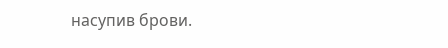насупив брови.